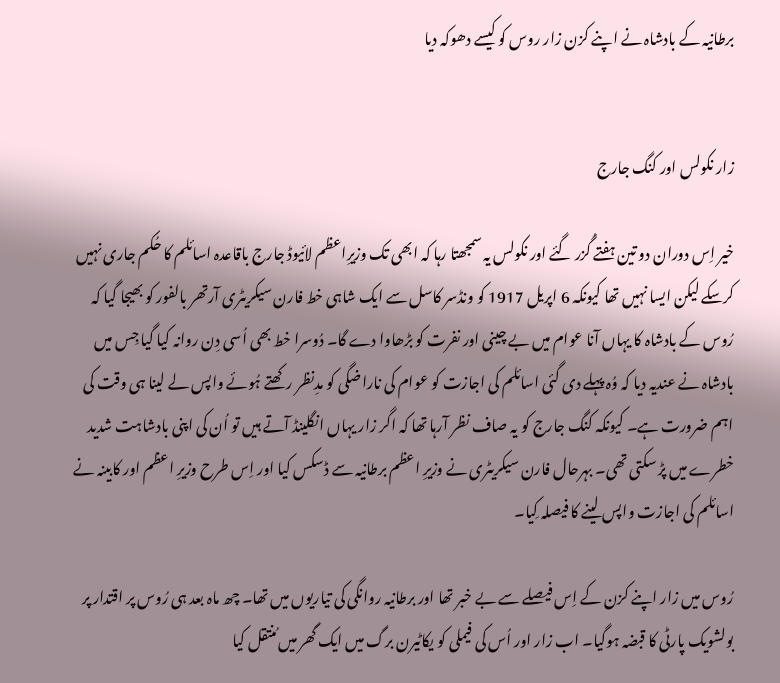برطانیہ کے بادشاہ نے اپنے کزن زار روس کو کیسے دھوکہ دیا


زار نکولس اور کنگ جارج

خیر اِس دوران دو تین ہفتے گُزر گئے اور نکولس یہ سمجھتا رہا کہ ابھی تک وزیرِاعظم لائیوڈ جارج باقاعدہ اسائلم کا حُکم جاری نہیں کرسکے لیکن ایسا نہیں تھا کیونکہ 6 اپریل 1917 کو ونڈسر کاسل سے ایک شاہی خط فارن سیکریٹری آرتھر بالفور کو بھیجا گیا کہ رُوس کے بادشاہ کا یہاں آنا عوام میں بے چینی اور نفرت کو بڑھاوا دے گا۔ دُوسرا خط بھی اُسی دِن روانہ کیا گیا جِس میں بادشاہ نے عندیہ دیا کہ وُہ پہلے دی گئی اسائلم کی اجازت کو عوام کی ناراضگی کو مدِنظر رکھتے ہُوئے واپس لے لینا ہی وقت کی اہم ضرورت ہے۔ کیونکہ کنگ جارج کو یہ صاف نظر آرہا تھا کہ اگر زار یہاں انگلینڈ آتے ہیں تو اُن کی اپنی بادشاہت شدید خطرے میں پڑ سکتی تھی۔ بہرحال فارن سیکریٹری نے وزیرِ اعظم برطانیہ سے ڈسکس کیا اور اِس طرح وزیرِ اعظم اور کابینہ نے اسائلم کی اجازت واپس لینے کا فیصلہ کِیا۔

رُوس میں زار اپنے کزن کے اِس فیصلے سے بے خبر تھا اور برطانیہ روانگی کی تیاریوں میں تھا۔ چھ ماہ بعد ہی رُوس پر اقتدار پر بولشویک پارٹی کا قبضہ ہوگیا۔ اب زار اور اُس کی فیملی کو یکاٹیرن برگ میں ایک گھر میں مُنتقل کیا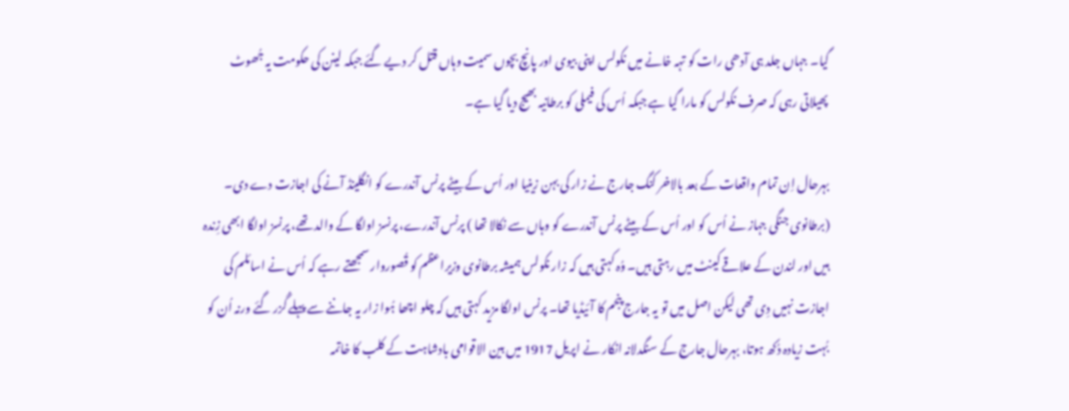گیا۔ جہاں جلد ہی آدھی رات کو تہہ خانے میں نکولس اپنی بیوی اور پانچ بچوں سمیت وہاں قتل کر دیے گئے جبکہ لینن کی حکومت یہ جُھوٹ پھیلاتی رہی کہ صرف نکولس کو مارا گیا ہے جبکہ اُس کی فیملی کو برطانیہ بھیج دیا گیا ہے۔

بہرحال اِن تمام واقعات کے بعد بالاخر کنگ جارج نے زار کی بہن زینیا اور اُس کے بیٹے پرنس آندرے کو انگلینڈ آنے کی اجازت دے دی۔ (برطانوی جنگی جہاز نے اُس کو اور اُس کے بیٹے پرنس آندرے کو وہاں سے نکالا تھا ) پرنس آندرے، پرنسز اولگا کے والد تھے، پرنسز اولگا ابھی زِندہ ہیں اور لندن کے علاقے کینٹ میں رہتی ہیں۔ وُہ کہتی ہیں کہ زار نکولس ہمیشہ برطانوی وزیراعظم کو قُصوروار سمجھتے رہے کہ اُس نے اسائلم کی اجازت نہیں دِی تھی لیکن اصل میں تو یہ جارج پنجم کا آئیڈیا تھا۔ پرنس اولگا مزید کہتی ہیں کہ چلو اچھا ہُوا زار یہ جاننے سے پہلے گُزر گئے ورنہ اُن کو بُہت زیادہ دُکھ ہوتا، بہرحال جارج کے سنگدلانہ انکار نے اپریل 1917 میں بین الاقوامی بادشاہت کے کلب کا خاتمہ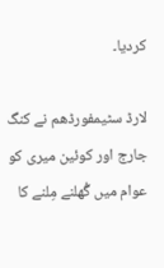کردیا۔

لارڈ سٹیمفورڈھم نے کنگ جارج اور کوئین میری کو عوام میں گُھلنے مِلنے کا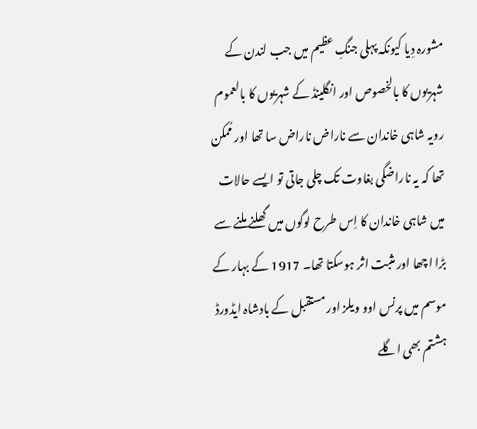مشورہ دِیا کیونکہ پہلی جنگِ عظیم میں جب لندن کے شہریوں کا بالخصوص اور انگلینڈ کے شہریوں کا بالعموم رویہ شاہی خاندان سے ناراض ناراض سا تھا اور مُمکن تھا کہ یہ ناراضگی بغاوت تک چلی جاتی تو ایسے حالات میں شاہی خاندان کا اِس طرح لوگوں میں گھلنے ملنے سے بڑا اچھا اور مثبت اثر ہوسکتا تھا۔ 1917 کے بہار کے موسم میں پرنس اوو ویلز اور مستقبل کے بادشاہ ایڈورڈ ہشتم بھی اگلے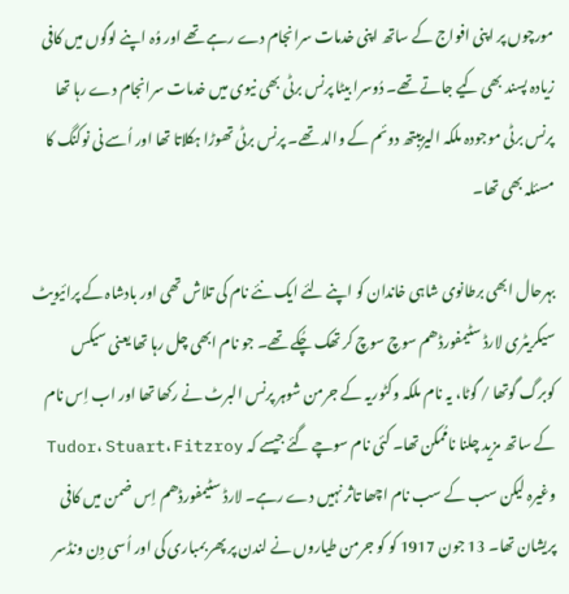مورچوں پر اپنی افواج کے ساتھ اپنی خدمات سرانجام دے رہے تھے اور وُہ اپنے لوگوں میں کافی زیادہ پسند بھی کیے جاتے تھے۔ دُوسرا بیٹا پرنس برٹی بھی نیوی میں خدمات سرانجام دے رہا تھا پرنس برٹی موجودہ ملکہ الیزیبتھ دوئم کے والد تھے۔ پرنس برٹی تھوڑا ہکلاتا تھا اور اُسے نی نوکنگ کا مسئلہ بھی تھا۔

بہرحال ابھی برطانوی شاہی خاندان کو اپنے لئے ایک نئے نام کی تلاش تھی اور بادشاہ کے پرائیویٹ سیکریٹری لارڈ سٹیمفورڈھم سوچ سوچ کر تھک چُکے تھے۔ جو نام ابھی چل رہا تھا یعنی سیکس کوبرگ گوتھا / گوٹا، یہ نام ملکہ وکٹوریہ کے جرمن شوہر پرنس البرٹ نے رکھا تھا اور اب اِس نام کے ساتھ مزید چلنا نامُمکن تھا۔ کئی نام سوچے گئے جیسے کہ Tudor، Stuart، Fitzroy وغیرہ لیکن سب کے سب نام اچھا تاثر نہیں دے رہے۔ لارڈ سٹیمفورڈھم اِس ضمن میں کافی پریشان تھا۔ 13 جون 1917 کو کو جرمن طیاروں نے لندن پر پھر بمباری کی اور اُسی دِن ونڈسر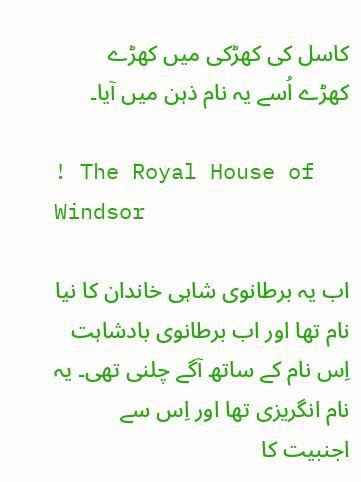کاسل کی کھڑکی میں کھڑے کھڑے اُسے یہ نام ذہن میں آیا۔

! The Royal House of Windsor

اب یہ برطانوی شاہی خاندان کا نیا نام تھا اور اب برطانوی بادشاہت اِس نام کے ساتھ آگے چلنی تھی۔ یہ نام انگریزی تھا اور اِس سے اجنبیت کا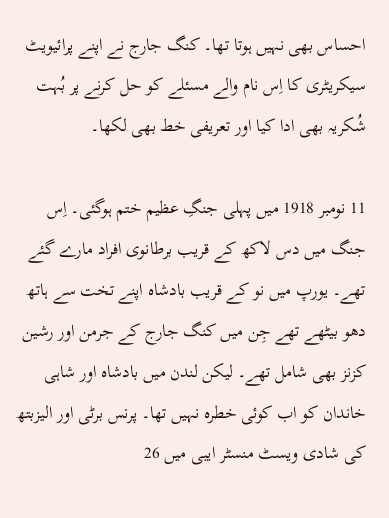احساس بھی نہیں ہوتا تھا۔ کنگ جارج نے اپنے پرائیویٹ سیکریٹری کا اِس نام والے مسئلے کو حل کرنے پر بُہت شُکریہ بھی ادا کیا اور تعریفی خط بھی لکھا۔

11 نومبر 1918 میں پہلی جنگِ عظیم ختم ہوگئی۔ اِس جنگ میں دس لاکھ کے قریب برطانوی افراد مارے گئے تھے۔ یورپ میں نو کے قریب بادشاہ اپنے تخت سے ہاتھ دھو بیٹھے تھے جِن میں کنگ جارج کے جرمن اور رشین کزنز بھی شامل تھے۔ لیکن لندن میں بادشاہ اور شاہی خاندان کو اب کوئی خطرہ نہیں تھا۔ پرنس برٹی اور الیزبتھ کی شادی ویسٹ منسٹر ایبی میں 26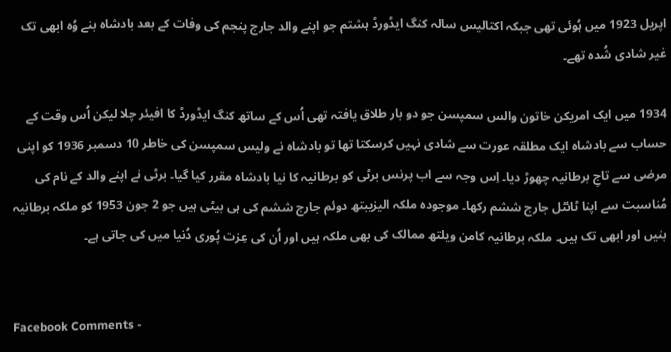اپریل 1923 میں ہُوئی تھی جبکہ اکتالیس سالہ کنگ ایڈورڈ ہشتم جو اپنے والد جارج پنجم کی وفات کے بعد بادشاہ بنے وُہ ابھی تک غیر شادی شُدہ تھے۔

1934 میں ایک امریکن خاتون والس سمپسن جو دو بار طلاق یافتہ تھی اُس کے ساتھ کنگ ایڈورڈ کا افیئر چلا لیکن اُس وقت کے حساب سے بادشاہ ایک مطلقہ عورت سے شادی نہیں کرسکتا تھا تو بادشاہ نے ولیس سمپسن کی خاطر 10 دسمبر 1936 کو اپنی مرضی سے تاجِ برطانیہ چھوڑ دیا۔ اِس وجہ سے اب پرنس برٹی کو برطانیہ کا نیا بادشاہ مقرر کیا گیا۔ برٹی نے اپنے والد کے نام کی مُناسبت سے اپنا ٹائٹل جارج ششم رکھا۔ موجودہ ملکہ الیزیبتھ دوئم جارج ششم کی ہی بیٹی ہیں جو 2 جون 1953 کو ملکہ برطانیہ بنیں اور ابھی تک ہیں۔ ملکہ برطانیہ کامن ویلتھ ممالک کی بھی ملکہ ہیں اور اُن کی عِزت پُوری دُنیا میں کی جاتی ہے۔


Facebook Comments -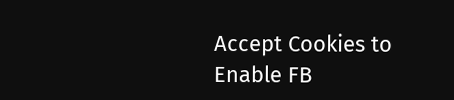Accept Cookies to Enable FB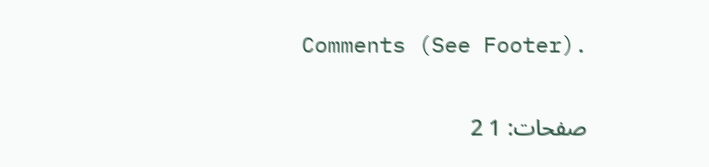Comments (See Footer).

صفحات: 1 2